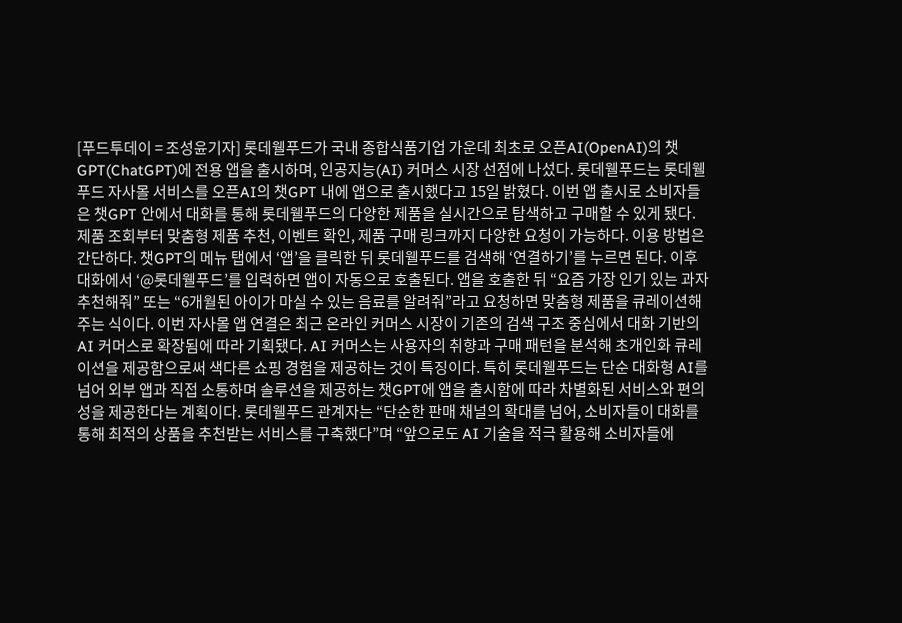[푸드투데이 = 조성윤기자] 롯데웰푸드가 국내 종합식품기업 가운데 최초로 오픈AI(OpenAI)의 챗GPT(ChatGPT)에 전용 앱을 출시하며, 인공지능(AI) 커머스 시장 선점에 나섰다. 롯데웰푸드는 롯데웰푸드 자사몰 서비스를 오픈AI의 챗GPT 내에 앱으로 출시했다고 15일 밝혔다. 이번 앱 출시로 소비자들은 챗GPT 안에서 대화를 통해 롯데웰푸드의 다양한 제품을 실시간으로 탐색하고 구매할 수 있게 됐다. 제품 조회부터 맞춤형 제품 추천, 이벤트 확인, 제품 구매 링크까지 다양한 요청이 가능하다. 이용 방법은 간단하다. 챗GPT의 메뉴 탭에서 ‘앱’을 클릭한 뒤 롯데웰푸드를 검색해 ‘연결하기’를 누르면 된다. 이후 대화에서 ‘@롯데웰푸드’를 입력하면 앱이 자동으로 호출된다. 앱을 호출한 뒤 “요즘 가장 인기 있는 과자 추천해줘” 또는 “6개월된 아이가 마실 수 있는 음료를 알려줘”라고 요청하면 맞춤형 제품을 큐레이션해주는 식이다. 이번 자사몰 앱 연결은 최근 온라인 커머스 시장이 기존의 검색 구조 중심에서 대화 기반의 AI 커머스로 확장됨에 따라 기획됐다. AI 커머스는 사용자의 취향과 구매 패턴을 분석해 초개인화 큐레이션을 제공함으로써 색다른 쇼핑 경험을 제공하는 것이 특징이다. 특히 롯데웰푸드는 단순 대화형 AI를 넘어 외부 앱과 직접 소통하며 솔루션을 제공하는 챗GPT에 앱을 출시함에 따라 차별화된 서비스와 편의성을 제공한다는 계획이다. 롯데웰푸드 관계자는 “단순한 판매 채널의 확대를 넘어, 소비자들이 대화를 통해 최적의 상품을 추천받는 서비스를 구축했다”며 “앞으로도 AI 기술을 적극 활용해 소비자들에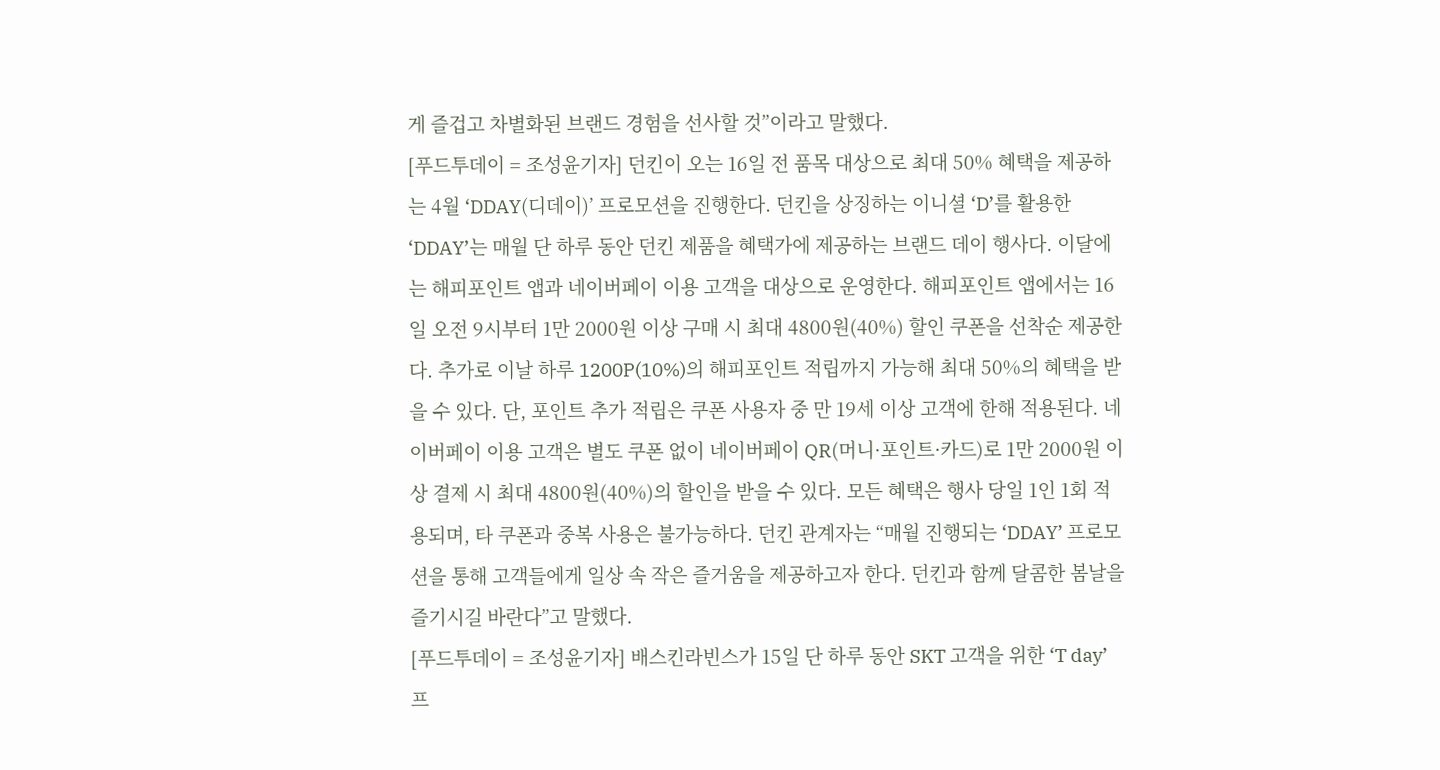게 즐겁고 차별화된 브랜드 경험을 선사할 것”이라고 말했다.
[푸드투데이 = 조성윤기자] 던킨이 오는 16일 전 품목 대상으로 최대 50% 혜택을 제공하는 4월 ‘DDAY(디데이)’ 프로모션을 진행한다. 던킨을 상징하는 이니셜 ‘D’를 활용한 ‘DDAY’는 매월 단 하루 동안 던킨 제품을 혜택가에 제공하는 브랜드 데이 행사다. 이달에는 해피포인트 앱과 네이버페이 이용 고객을 대상으로 운영한다. 해피포인트 앱에서는 16일 오전 9시부터 1만 2000원 이상 구매 시 최대 4800원(40%) 할인 쿠폰을 선착순 제공한다. 추가로 이날 하루 1200P(10%)의 해피포인트 적립까지 가능해 최대 50%의 혜택을 받을 수 있다. 단, 포인트 추가 적립은 쿠폰 사용자 중 만 19세 이상 고객에 한해 적용된다. 네이버페이 이용 고객은 별도 쿠폰 없이 네이버페이 QR(머니·포인트·카드)로 1만 2000원 이상 결제 시 최대 4800원(40%)의 할인을 받을 수 있다. 모든 혜택은 행사 당일 1인 1회 적용되며, 타 쿠폰과 중복 사용은 불가능하다. 던킨 관계자는 “매월 진행되는 ‘DDAY’ 프로모션을 통해 고객들에게 일상 속 작은 즐거움을 제공하고자 한다. 던킨과 함께 달콤한 봄날을 즐기시길 바란다”고 말했다.
[푸드투데이 = 조성윤기자] 배스킨라빈스가 15일 단 하루 동안 SKT 고객을 위한 ‘T day’ 프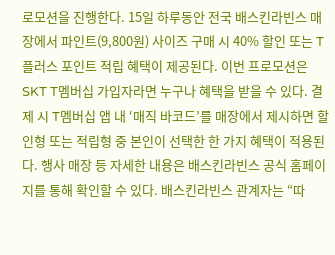로모션을 진행한다. 15일 하루동안 전국 배스킨라빈스 매장에서 파인트(9,800원) 사이즈 구매 시 40% 할인 또는 T플러스 포인트 적립 혜택이 제공된다. 이번 프로모션은 SKT T멤버십 가입자라면 누구나 혜택을 받을 수 있다. 결제 시 T멤버십 앱 내 ‘매직 바코드’를 매장에서 제시하면 할인형 또는 적립형 중 본인이 선택한 한 가지 혜택이 적용된다. 행사 매장 등 자세한 내용은 배스킨라빈스 공식 홈페이지를 통해 확인할 수 있다. 배스킨라빈스 관계자는 “따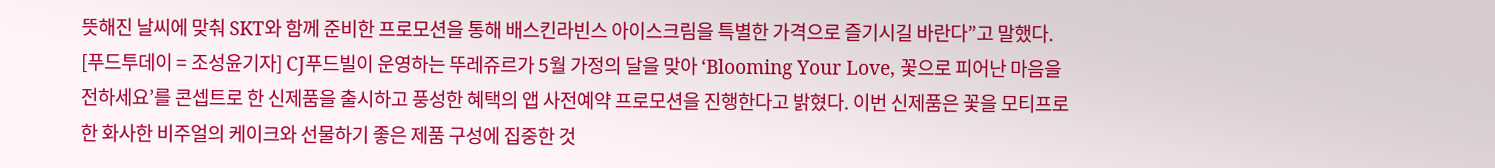뜻해진 날씨에 맞춰 SKT와 함께 준비한 프로모션을 통해 배스킨라빈스 아이스크림을 특별한 가격으로 즐기시길 바란다”고 말했다.
[푸드투데이 = 조성윤기자] CJ푸드빌이 운영하는 뚜레쥬르가 5월 가정의 달을 맞아 ‘Blooming Your Love, 꽃으로 피어난 마음을 전하세요’를 콘셉트로 한 신제품을 출시하고 풍성한 혜택의 앱 사전예약 프로모션을 진행한다고 밝혔다. 이번 신제품은 꽃을 모티프로 한 화사한 비주얼의 케이크와 선물하기 좋은 제품 구성에 집중한 것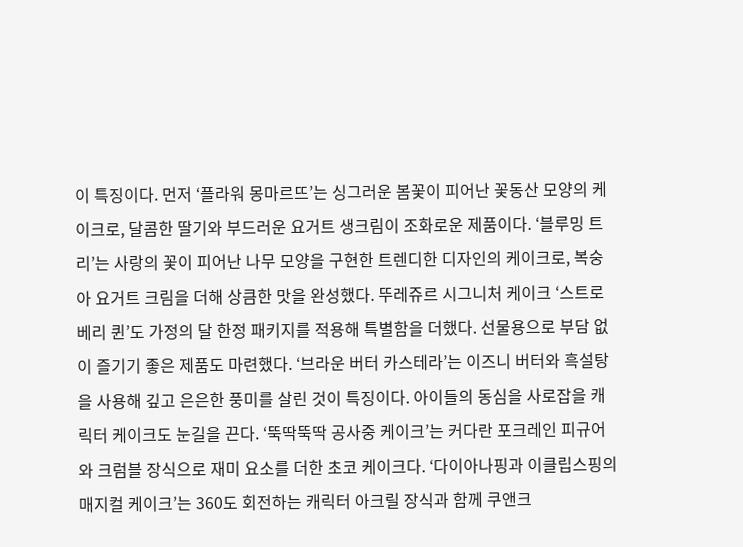이 특징이다. 먼저 ‘플라워 몽마르뜨’는 싱그러운 봄꽃이 피어난 꽃동산 모양의 케이크로, 달콤한 딸기와 부드러운 요거트 생크림이 조화로운 제품이다. ‘블루밍 트리’는 사랑의 꽃이 피어난 나무 모양을 구현한 트렌디한 디자인의 케이크로, 복숭아 요거트 크림을 더해 상큼한 맛을 완성했다. 뚜레쥬르 시그니처 케이크 ‘스트로베리 퀸’도 가정의 달 한정 패키지를 적용해 특별함을 더했다. 선물용으로 부담 없이 즐기기 좋은 제품도 마련했다. ‘브라운 버터 카스테라’는 이즈니 버터와 흑설탕을 사용해 깊고 은은한 풍미를 살린 것이 특징이다. 아이들의 동심을 사로잡을 캐릭터 케이크도 눈길을 끈다. ‘뚝딱뚝딱 공사중 케이크’는 커다란 포크레인 피규어와 크럼블 장식으로 재미 요소를 더한 초코 케이크다. ‘다이아나핑과 이클립스핑의 매지컬 케이크’는 360도 회전하는 캐릭터 아크릴 장식과 함께 쿠앤크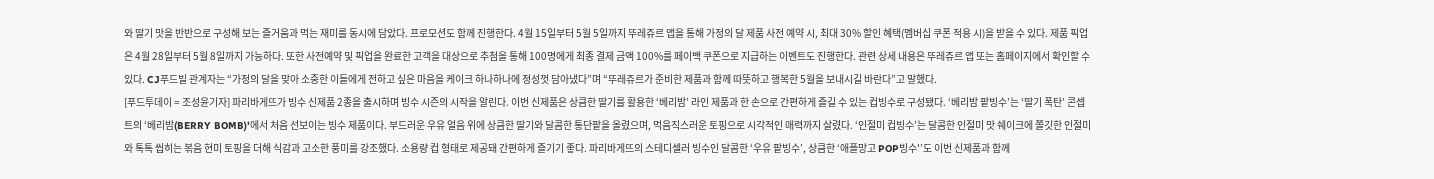와 딸기 맛을 반반으로 구성해 보는 즐거움과 먹는 재미를 동시에 담았다. 프로모션도 함께 진행한다. 4월 15일부터 5월 5일까지 뚜레쥬르 앱을 통해 가정의 달 제품 사전 예약 시, 최대 30% 할인 혜택(멤버십 쿠폰 적용 시)을 받을 수 있다. 제품 픽업은 4월 28일부터 5월 8일까지 가능하다. 또한 사전예약 및 픽업을 완료한 고객을 대상으로 추첨을 통해 100명에게 최종 결제 금액 100%를 페이백 쿠폰으로 지급하는 이벤트도 진행한다. 관련 상세 내용은 뚜레쥬르 앱 또는 홈페이지에서 확인할 수 있다. CJ푸드빌 관계자는 “가정의 달을 맞아 소중한 이들에게 전하고 싶은 마음을 케이크 하나하나에 정성껏 담아냈다”며 “뚜레쥬르가 준비한 제품과 함께 따뜻하고 행복한 5월을 보내시길 바란다”고 말했다.
[푸드투데이 = 조성윤기자] 파리바게뜨가 빙수 신제품 2종을 출시하며 빙수 시즌의 시작을 알린다. 이번 신제품은 상큼한 딸기를 활용한 ‘베리밤’ 라인 제품과 한 손으로 간편하게 즐길 수 있는 컵빙수로 구성됐다. ‘베리밤 팥빙수’는 ‘딸기 폭탄’ 콘셉트의 ‘베리밤(BERRY BOMB)’에서 처음 선보이는 빙수 제품이다. 부드러운 우유 얼음 위에 상큼한 딸기와 달콤한 통단팥을 올렸으며, 먹음직스러운 토핑으로 시각적인 매력까지 살렸다. ‘인절미 컵빙수’는 달콤한 인절미 맛 쉐이크에 쫄깃한 인절미와 톡톡 씹히는 볶음 현미 토핑을 더해 식감과 고소한 풍미를 강조했다. 소용량 컵 형태로 제공돼 간편하게 즐기기 좋다. 파리바게뜨의 스테디셀러 빙수인 달콤한 ‘우유 팥빙수’, 상큼한 ‘애플망고 POP빙수'’도 이번 신제품과 함께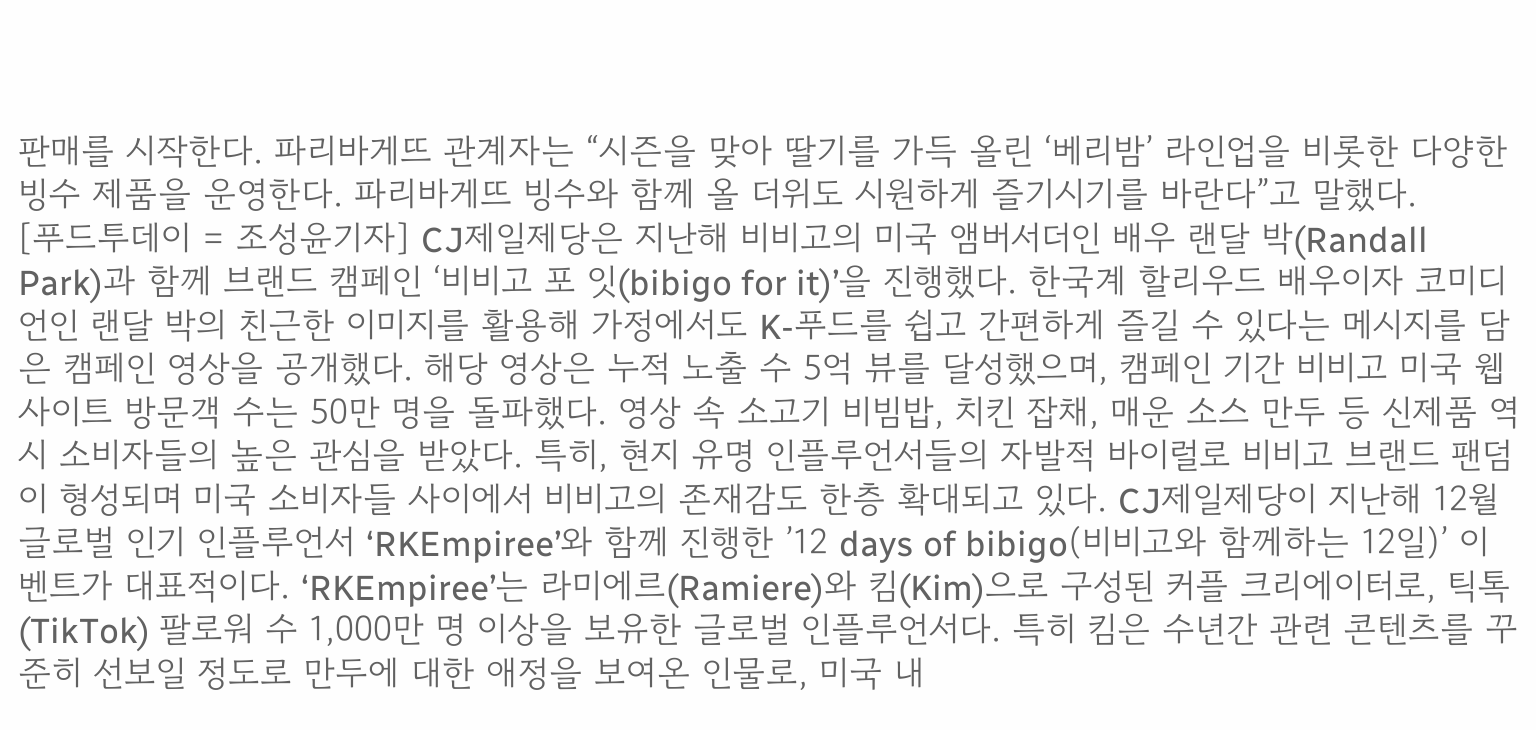판매를 시작한다. 파리바게뜨 관계자는 “시즌을 맞아 딸기를 가득 올린 ‘베리밤’ 라인업을 비롯한 다양한 빙수 제품을 운영한다. 파리바게뜨 빙수와 함께 올 더위도 시원하게 즐기시기를 바란다”고 말했다.
[푸드투데이 = 조성윤기자] CJ제일제당은 지난해 비비고의 미국 앰버서더인 배우 랜달 박(Randall Park)과 함께 브랜드 캠페인 ‘비비고 포 잇(bibigo for it)’을 진행했다. 한국계 할리우드 배우이자 코미디언인 랜달 박의 친근한 이미지를 활용해 가정에서도 K-푸드를 쉽고 간편하게 즐길 수 있다는 메시지를 담은 캠페인 영상을 공개했다. 해당 영상은 누적 노출 수 5억 뷰를 달성했으며, 캠페인 기간 비비고 미국 웹사이트 방문객 수는 50만 명을 돌파했다. 영상 속 소고기 비빔밥, 치킨 잡채, 매운 소스 만두 등 신제품 역시 소비자들의 높은 관심을 받았다. 특히, 현지 유명 인플루언서들의 자발적 바이럴로 비비고 브랜드 팬덤이 형성되며 미국 소비자들 사이에서 비비고의 존재감도 한층 확대되고 있다. CJ제일제당이 지난해 12월 글로벌 인기 인플루언서 ‘RKEmpiree’와 함께 진행한 ’12 days of bibigo(비비고와 함께하는 12일)’ 이벤트가 대표적이다. ‘RKEmpiree’는 라미에르(Ramiere)와 킴(Kim)으로 구성된 커플 크리에이터로, 틱톡(TikTok) 팔로워 수 1,000만 명 이상을 보유한 글로벌 인플루언서다. 특히 킴은 수년간 관련 콘텐츠를 꾸준히 선보일 정도로 만두에 대한 애정을 보여온 인물로, 미국 내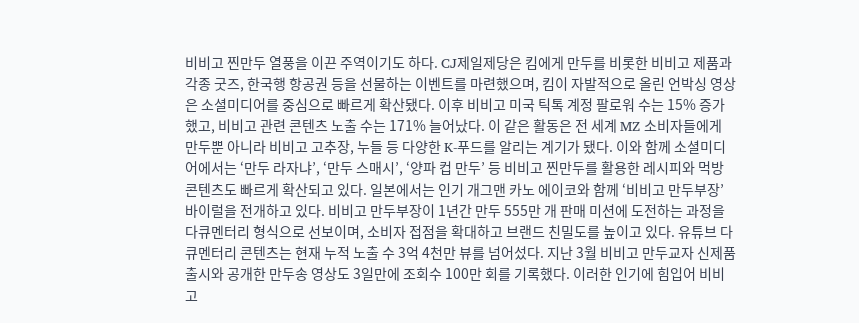비비고 찐만두 열풍을 이끈 주역이기도 하다. CJ제일제당은 킴에게 만두를 비롯한 비비고 제품과 각종 굿즈, 한국행 항공권 등을 선물하는 이벤트를 마련했으며, 킴이 자발적으로 올린 언박싱 영상은 소셜미디어를 중심으로 빠르게 확산됐다. 이후 비비고 미국 틱톡 계정 팔로워 수는 15% 증가했고, 비비고 관련 콘텐츠 노출 수는 171% 늘어났다. 이 같은 활동은 전 세계 MZ 소비자들에게 만두뿐 아니라 비비고 고추장, 누들 등 다양한 K-푸드를 알리는 계기가 됐다. 이와 함께 소셜미디어에서는 ‘만두 라자냐’, ‘만두 스매시’, ‘양파 컵 만두’ 등 비비고 찐만두를 활용한 레시피와 먹방 콘텐츠도 빠르게 확산되고 있다. 일본에서는 인기 개그맨 카노 에이코와 함께 ‘비비고 만두부장’ 바이럴을 전개하고 있다. 비비고 만두부장이 1년간 만두 555만 개 판매 미션에 도전하는 과정을 다큐멘터리 형식으로 선보이며, 소비자 접점을 확대하고 브랜드 친밀도를 높이고 있다. 유튜브 다큐멘터리 콘텐츠는 현재 누적 노출 수 3억 4천만 뷰를 넘어섰다. 지난 3월 비비고 만두교자 신제품 출시와 공개한 만두송 영상도 3일만에 조회수 100만 회를 기록했다. 이러한 인기에 힘입어 비비고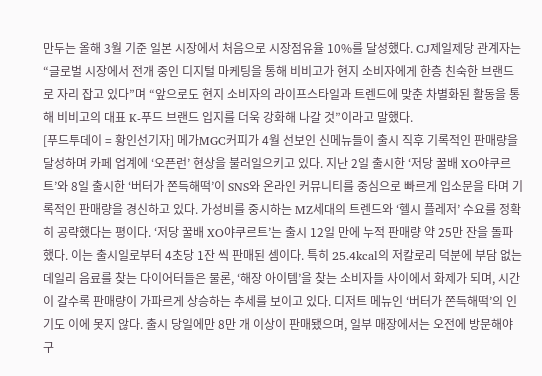만두는 올해 3월 기준 일본 시장에서 처음으로 시장점유율 10%를 달성했다. CJ제일제당 관계자는 “글로벌 시장에서 전개 중인 디지털 마케팅을 통해 비비고가 현지 소비자에게 한층 친숙한 브랜드로 자리 잡고 있다”며 “앞으로도 현지 소비자의 라이프스타일과 트렌드에 맞춘 차별화된 활동을 통해 비비고의 대표 K-푸드 브랜드 입지를 더욱 강화해 나갈 것”이라고 말했다.
[푸드투데이 = 황인선기자] 메가MGC커피가 4월 선보인 신메뉴들이 출시 직후 기록적인 판매량을 달성하며 카페 업계에 ‘오픈런’ 현상을 불러일으키고 있다. 지난 2일 출시한 ‘저당 꿀배 XO야쿠르트’와 8일 출시한 ‘버터가 쫀득해떡’이 SNS와 온라인 커뮤니티를 중심으로 빠르게 입소문을 타며 기록적인 판매량을 경신하고 있다. 가성비를 중시하는 MZ세대의 트렌드와 ‘헬시 플레저’ 수요를 정확히 공략했다는 평이다. ‘저당 꿀배 XO야쿠르트’는 출시 12일 만에 누적 판매량 약 25만 잔을 돌파했다. 이는 출시일로부터 4초당 1잔 씩 판매된 셈이다. 특히 25.4kcal의 저칼로리 덕분에 부담 없는 데일리 음료를 찾는 다이어터들은 물론, ‘해장 아이템’을 찾는 소비자들 사이에서 화제가 되며, 시간이 갈수록 판매량이 가파르게 상승하는 추세를 보이고 있다. 디저트 메뉴인 ‘버터가 쫀득해떡’의 인기도 이에 못지 않다. 출시 당일에만 8만 개 이상이 판매됐으며, 일부 매장에서는 오전에 방문해야 구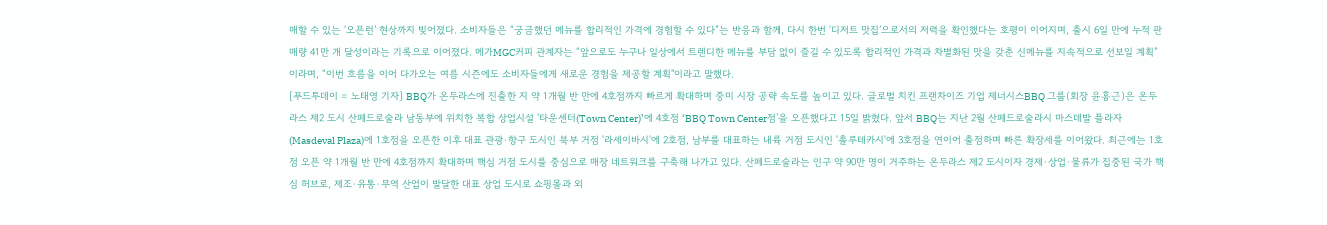매할 수 있는 ‘오픈런’ 현상까지 빚어졌다. 소비자들은 “궁금했던 메뉴를 합리적인 가격에 경험할 수 있다”는 반응과 함께, 다시 한번 ‘디저트 맛집’으로서의 저력을 확인했다는 호평이 이어지며, 출시 6일 만에 누적 판매량 41만 개 달성이라는 기록으로 이어졌다. 메가MGC커피 관계자는 “앞으로도 누구나 일상에서 트렌디한 메뉴를 부담 없이 즐길 수 있도록 합리적인 가격과 차별화된 맛을 갖춘 신메뉴를 지속적으로 선보일 계획”이라며, “이번 흐름을 이어 다가오는 여름 시즌에도 소비자들에게 새로운 경험을 제공할 계획"이라고 말했다.
[푸드투데이 = 노태영 기자] BBQ가 온두라스에 진출한 지 약 1개월 반 만에 4호점까지 빠르게 확대하며 중미 시장 공략 속도를 높이고 있다. 글로벌 치킨 프랜차이즈 기업 제너시스BBQ 그룹(회장 윤홍근)은 온두라스 제2 도시 산페드로술라 남동부에 위치한 복합 상업시설 ‘타운센터(Town Center)’에 4호점 ‘BBQ Town Center점’을 오픈했다고 15일 밝혔다. 앞서 BBQ는 지난 2월 산페드로술라시 마스데발 플라자(Masdeval Plaza)에 1호점을 오픈한 이후 대표 관광·항구 도시인 북부 거점 '라세이바시'에 2호점, 남부를 대표하는 내륙 거점 도시인 '촐루테카시'에 3호점을 연이어 출점하며 빠른 확장세를 이어왔다. 최근에는 1호점 오픈 약 1개월 반 만에 4호점까지 확대하며 핵심 거점 도시를 중심으로 매장 네트워크를 구축해 나가고 있다. 산페드로술라는 인구 약 90만 명이 거주하는 온두라스 제2 도시이자 경제·상업·물류가 집중된 국가 핵심 허브로, 제조·유통·무역 산업이 발달한 대표 상업 도시로 쇼핑몰과 외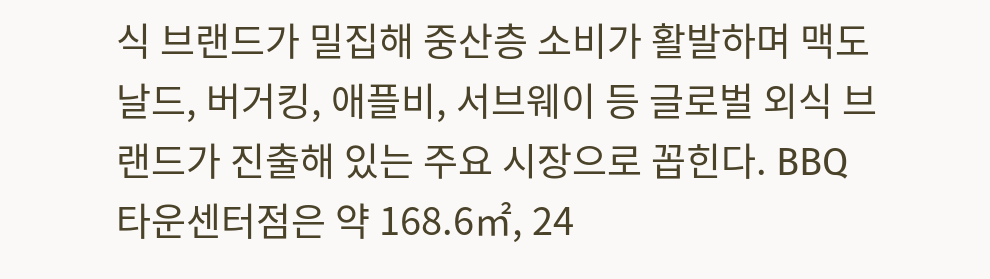식 브랜드가 밀집해 중산층 소비가 활발하며 맥도날드, 버거킹, 애플비, 서브웨이 등 글로벌 외식 브랜드가 진출해 있는 주요 시장으로 꼽힌다. BBQ 타운센터점은 약 168.6㎡, 24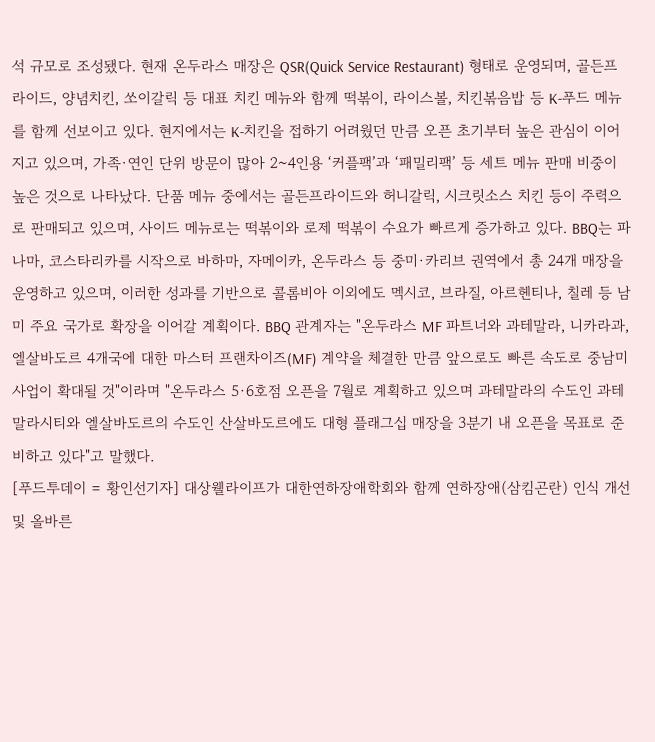석 규모로 조성됐다. 현재 온두라스 매장은 QSR(Quick Service Restaurant) 형태로 운영되며, 골든프라이드, 양념치킨, 쏘이갈릭 등 대표 치킨 메뉴와 함께 떡볶이, 라이스볼, 치킨볶음밥 등 K-푸드 메뉴를 함께 선보이고 있다. 현지에서는 K-치킨을 접하기 어려웠던 만큼 오픈 초기부터 높은 관심이 이어지고 있으며, 가족·연인 단위 방문이 많아 2~4인용 ‘커플팩’과 ‘패밀리팩’ 등 세트 메뉴 판매 비중이 높은 것으로 나타났다. 단품 메뉴 중에서는 골든프라이드와 허니갈릭, 시크릿소스 치킨 등이 주력으로 판매되고 있으며, 사이드 메뉴로는 떡볶이와 로제 떡볶이 수요가 빠르게 증가하고 있다. BBQ는 파나마, 코스타리카를 시작으로 바하마, 자메이카, 온두라스 등 중미·카리브 권역에서 총 24개 매장을 운영하고 있으며, 이러한 성과를 기반으로 콜롬비아 이외에도 멕시코, 브라질, 아르헨티나, 칠레 등 남미 주요 국가로 확장을 이어갈 계획이다. BBQ 관계자는 "온두라스 MF 파트너와 과테말라, 니카라과, 엘살바도르 4개국에 대한 마스터 프랜차이즈(MF) 계약을 체결한 만큼 앞으로도 빠른 속도로 중남미 사업이 확대될 것"이라며 "온두라스 5·6호점 오픈을 7월로 계획하고 있으며 과테말라의 수도인 과테말라시티와 엘살바도르의 수도인 산살바도르에도 대형 플래그십 매장을 3분기 내 오픈을 목표로 준비하고 있다"고 말했다.
[푸드투데이 = 황인선기자] 대상웰라이프가 대한연하장애학회와 함께 연하장애(삼킴곤란) 인식 개선 및 올바른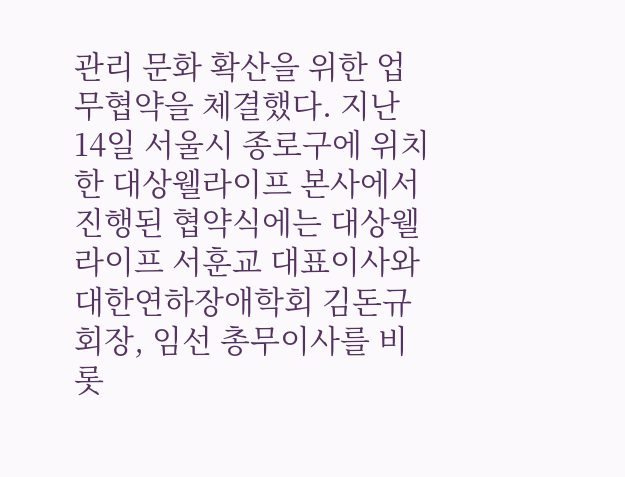관리 문화 확산을 위한 업무협약을 체결했다. 지난 14일 서울시 종로구에 위치한 대상웰라이프 본사에서 진행된 협약식에는 대상웰라이프 서훈교 대표이사와 대한연하장애학회 김돈규 회장, 임선 총무이사를 비롯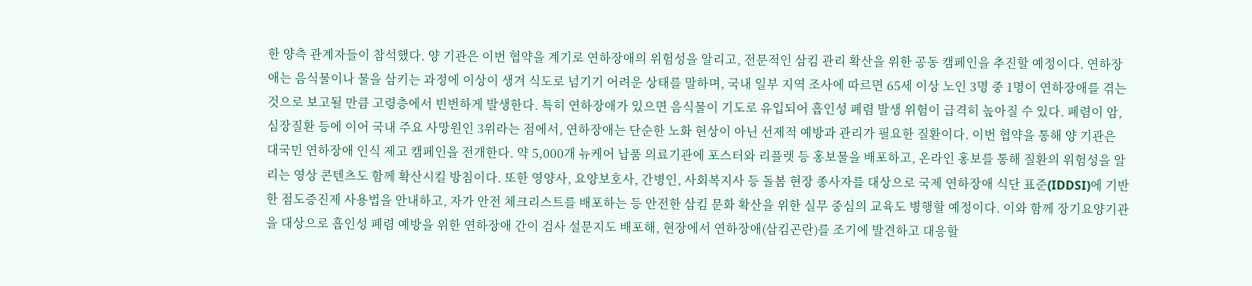한 양측 관계자들이 참석했다. 양 기관은 이번 협약을 계기로 연하장애의 위험성을 알리고, 전문적인 삼킴 관리 확산을 위한 공동 캠페인을 추진할 예정이다. 연하장애는 음식물이나 물을 삼키는 과정에 이상이 생겨 식도로 넘기기 어려운 상태를 말하며, 국내 일부 지역 조사에 따르면 65세 이상 노인 3명 중 1명이 연하장애를 겪는 것으로 보고될 만큼 고령층에서 빈번하게 발생한다. 특히 연하장애가 있으면 음식물이 기도로 유입되어 흡인성 폐렴 발생 위험이 급격히 높아질 수 있다. 폐렴이 암, 심장질환 등에 이어 국내 주요 사망원인 3위라는 점에서, 연하장애는 단순한 노화 현상이 아닌 선제적 예방과 관리가 필요한 질환이다. 이번 협약을 통해 양 기관은 대국민 연하장애 인식 제고 캠페인을 전개한다. 약 5,000개 뉴케어 납품 의료기관에 포스터와 리플렛 등 홍보물을 배포하고, 온라인 홍보를 통해 질환의 위험성을 알리는 영상 콘텐츠도 함께 확산시킬 방침이다. 또한 영양사, 요양보호사, 간병인, 사회복지사 등 돌봄 현장 종사자를 대상으로 국제 연하장애 식단 표준(IDDSI)에 기반한 점도증진제 사용법을 안내하고, 자가 안전 체크리스트를 배포하는 등 안전한 삼킴 문화 확산을 위한 실무 중심의 교육도 병행할 예정이다. 이와 함께 장기요양기관을 대상으로 흡인성 폐렴 예방을 위한 연하장애 간이 검사 설문지도 배포해, 현장에서 연하장애(삼킴곤란)를 조기에 발견하고 대응할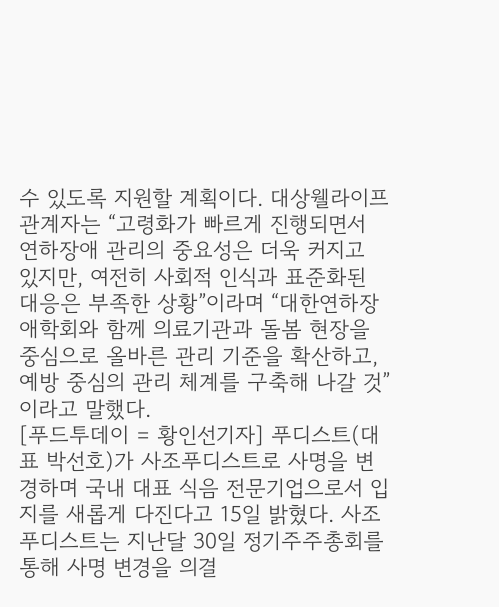수 있도록 지원할 계획이다. 대상웰라이프 관계자는 “고령화가 빠르게 진행되면서 연하장애 관리의 중요성은 더욱 커지고 있지만, 여전히 사회적 인식과 표준화된 대응은 부족한 상황”이라며 “대한연하장애학회와 함께 의료기관과 돌봄 현장을 중심으로 올바른 관리 기준을 확산하고, 예방 중심의 관리 체계를 구축해 나갈 것”이라고 말했다.
[푸드투데이 = 황인선기자] 푸디스트(대표 박선호)가 사조푸디스트로 사명을 변경하며 국내 대표 식음 전문기업으로서 입지를 새롭게 다진다고 15일 밝혔다. 사조푸디스트는 지난달 30일 정기주주총회를 통해 사명 변경을 의결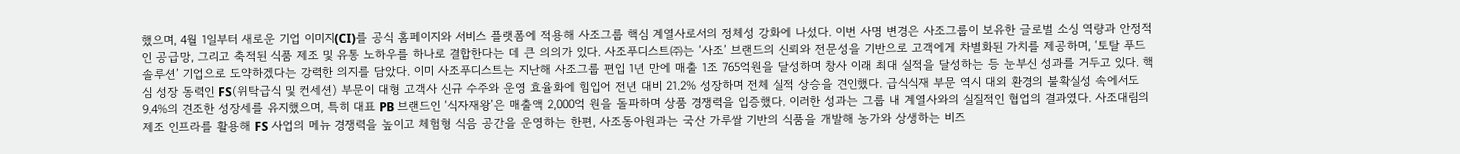했으며, 4월 1일부터 새로운 기업 이미지(CI)를 공식 홈페이지와 서비스 플랫폼에 적용해 사조그룹 핵심 계열사로서의 정체성 강화에 나섰다. 이번 사명 변경은 사조그룹이 보유한 글로벌 소싱 역량과 안정적인 공급망, 그리고 축적된 식품 제조 및 유통 노하우를 하나로 결합한다는 데 큰 의의가 있다. 사조푸디스트㈜는 ‘사조’ 브랜드의 신뢰와 전문성을 기반으로 고객에게 차별화된 가치를 제공하며, ‘토탈 푸드 솔루션’ 기업으로 도약하겠다는 강력한 의지를 담았다. 이미 사조푸디스트는 지난해 사조그룹 편입 1년 만에 매출 1조 765억원을 달성하며 창사 이래 최대 실적을 달성하는 등 눈부신 성과를 거두고 있다. 핵심 성장 동력인 FS(위탁급식 및 컨세션) 부문이 대형 고객사 신규 수주와 운영 효율화에 힘입어 전년 대비 21.2% 성장하며 전체 실적 상승을 견인했다. 급식식재 부문 역시 대외 환경의 불확실성 속에서도 9.4%의 견조한 성장세를 유지했으며, 특히 대표 PB 브랜드인 ‘식자재왕’은 매출액 2,000억 원을 돌파하며 상품 경쟁력을 입증했다. 이러한 성과는 그룹 내 계열사와의 실질적인 협업의 결과였다. 사조대림의 제조 인프라를 활용해 FS 사업의 메뉴 경쟁력을 높이고 체험형 식음 공간을 운영하는 한편, 사조동아원과는 국산 가루쌀 기반의 식품을 개발해 농가와 상생하는 비즈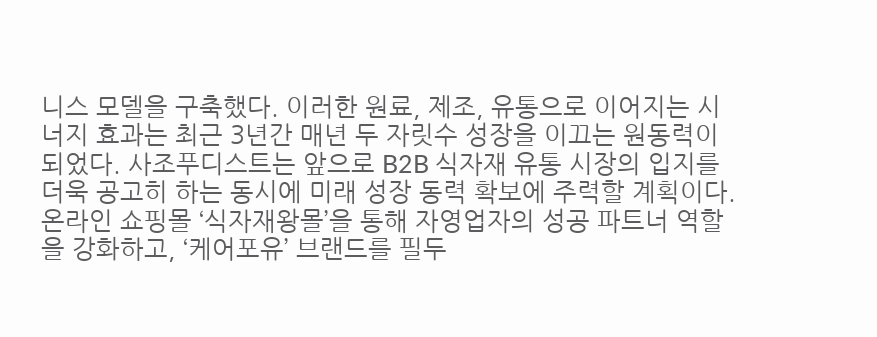니스 모델을 구축했다. 이러한 원료, 제조, 유통으로 이어지는 시너지 효과는 최근 3년간 매년 두 자릿수 성장을 이끄는 원동력이 되었다. 사조푸디스트는 앞으로 B2B 식자재 유통 시장의 입지를 더욱 공고히 하는 동시에 미래 성장 동력 확보에 주력할 계획이다. 온라인 쇼핑몰 ‘식자재왕몰’을 통해 자영업자의 성공 파트너 역할을 강화하고, ‘케어포유’ 브랜드를 필두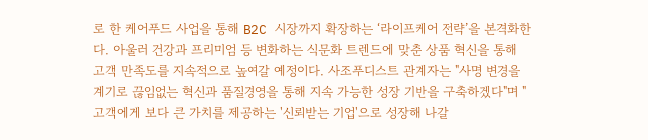로 한 케어푸드 사업을 통해 B2C 시장까지 확장하는 ‘라이프케어 전략’을 본격화한다. 아울러 건강과 프리미엄 등 변화하는 식문화 트렌드에 맞춘 상품 혁신을 통해 고객 만족도를 지속적으로 높여갈 예정이다. 사조푸디스트 관계자는 "사명 변경을 계기로 끊임없는 혁신과 품질경영을 통해 지속 가능한 성장 기반을 구축하겠다"며 "고객에게 보다 큰 가치를 제공하는 '신뢰받는 기업'으로 성장해 나갈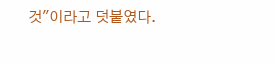것"이라고 덧붙였다.